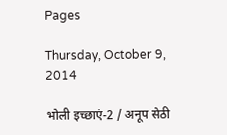Pages

Thursday, October 9, 2014

भोली इच्छाएं-2 / अनूप सेठी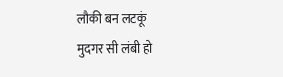लौकी बन लटकूं
मुदगर सी लंबी हो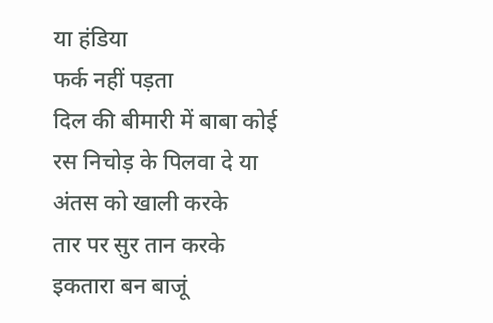या हंडिया
फर्क नहीं पड़ता
दिल की बीमारी में बाबा कोई
रस निचोड़ के पिलवा दे या
अंतस को खाली करके
तार पर सुर तान करके
इकतारा बन बाजूं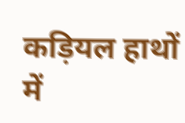कड़ियल हाथों में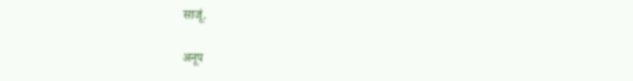साजूं.

अनूप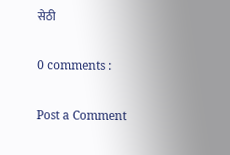सेठी

0 comments :

Post a Comment